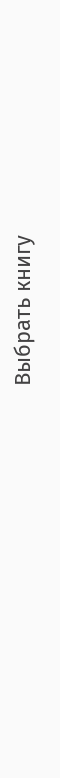Выбрать книгу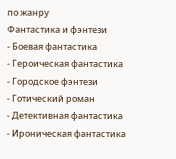по жанру
Фантастика и фэнтези
- Боевая фантастика
- Героическая фантастика
- Городское фэнтези
- Готический роман
- Детективная фантастика
- Ироническая фантастика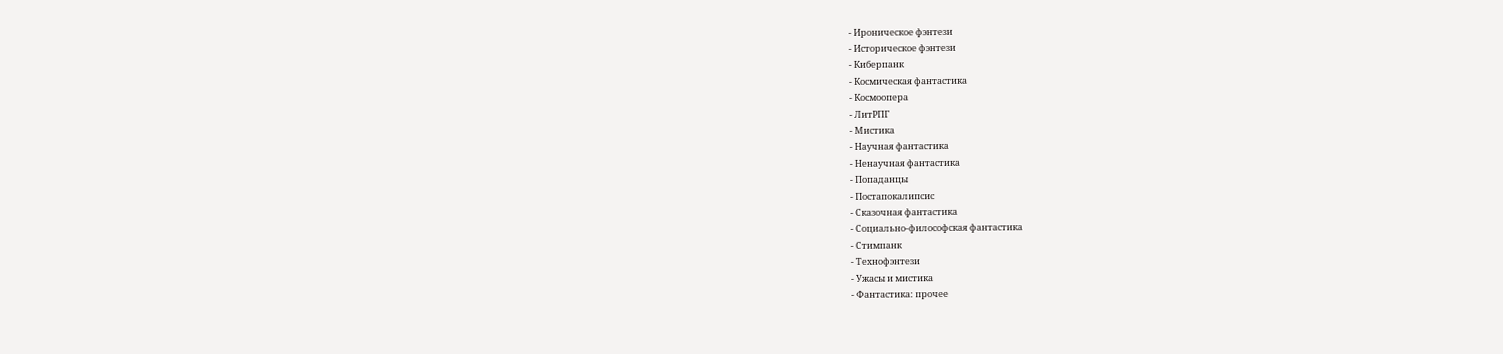- Ироническое фэнтези
- Историческое фэнтези
- Киберпанк
- Космическая фантастика
- Космоопера
- ЛитРПГ
- Мистика
- Научная фантастика
- Ненаучная фантастика
- Попаданцы
- Постапокалипсис
- Сказочная фантастика
- Социально-философская фантастика
- Стимпанк
- Технофэнтези
- Ужасы и мистика
- Фантастика: прочее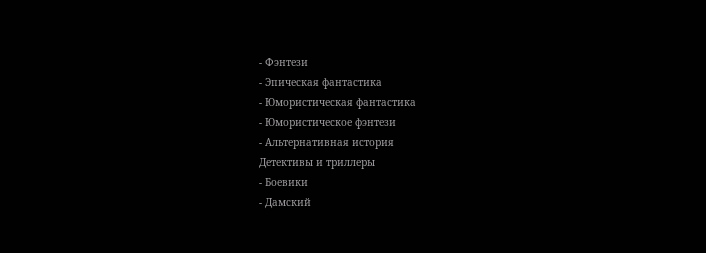- Фэнтези
- Эпическая фантастика
- Юмористическая фантастика
- Юмористическое фэнтези
- Альтернативная история
Детективы и триллеры
- Боевики
- Дамский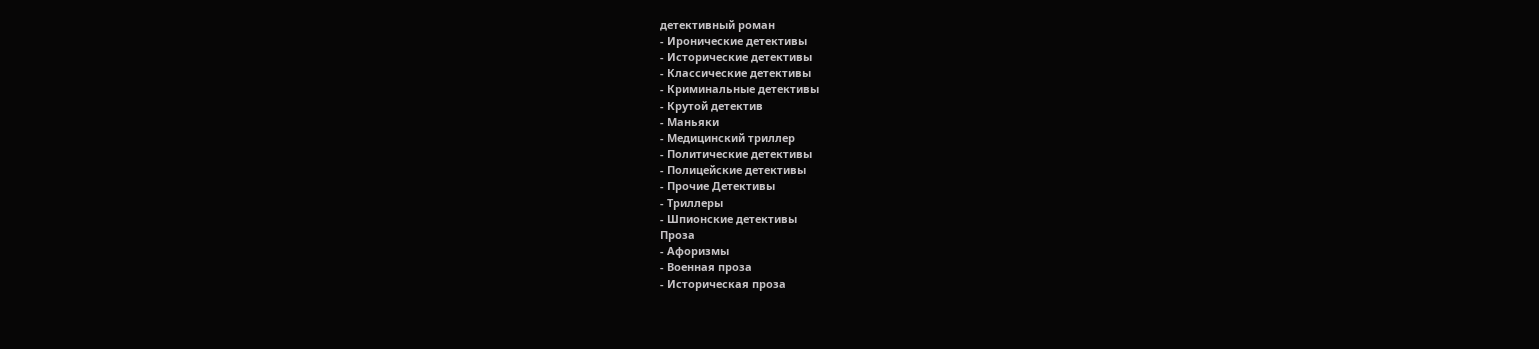детективный роман
- Иронические детективы
- Исторические детективы
- Классические детективы
- Криминальные детективы
- Крутой детектив
- Маньяки
- Медицинский триллер
- Политические детективы
- Полицейские детективы
- Прочие Детективы
- Триллеры
- Шпионские детективы
Проза
- Афоризмы
- Военная проза
- Историческая проза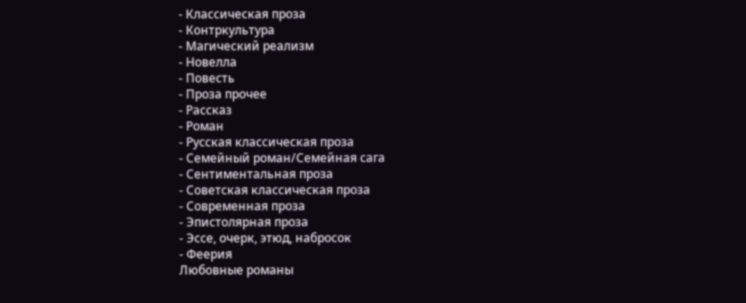- Классическая проза
- Контркультура
- Магический реализм
- Новелла
- Повесть
- Проза прочее
- Рассказ
- Роман
- Русская классическая проза
- Семейный роман/Семейная сага
- Сентиментальная проза
- Советская классическая проза
- Современная проза
- Эпистолярная проза
- Эссе, очерк, этюд, набросок
- Феерия
Любовные романы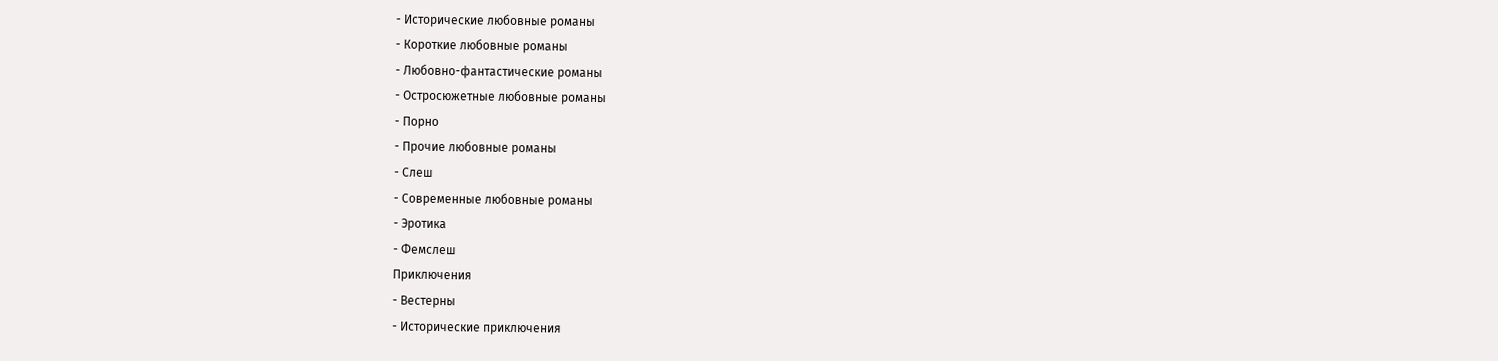- Исторические любовные романы
- Короткие любовные романы
- Любовно-фантастические романы
- Остросюжетные любовные романы
- Порно
- Прочие любовные романы
- Слеш
- Современные любовные романы
- Эротика
- Фемслеш
Приключения
- Вестерны
- Исторические приключения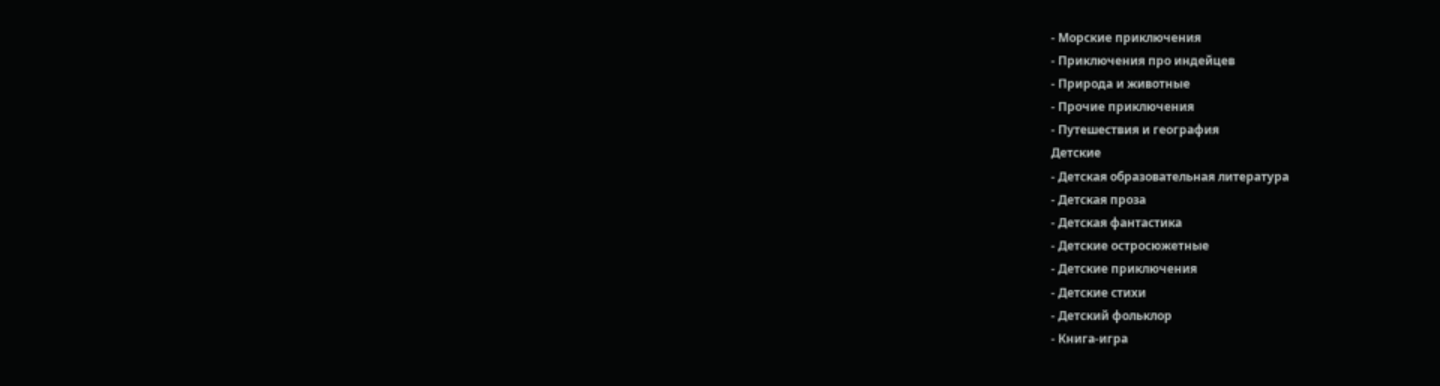- Морские приключения
- Приключения про индейцев
- Природа и животные
- Прочие приключения
- Путешествия и география
Детские
- Детская образовательная литература
- Детская проза
- Детская фантастика
- Детские остросюжетные
- Детские приключения
- Детские стихи
- Детский фольклор
- Книга-игра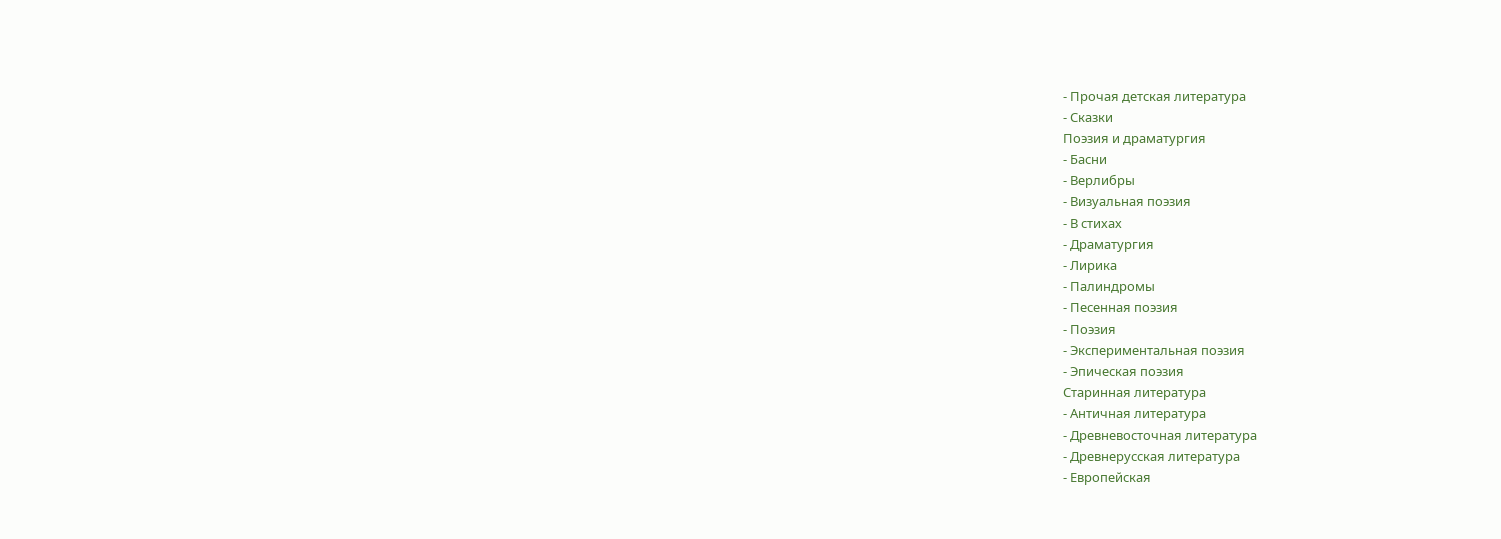- Прочая детская литература
- Сказки
Поэзия и драматургия
- Басни
- Верлибры
- Визуальная поэзия
- В стихах
- Драматургия
- Лирика
- Палиндромы
- Песенная поэзия
- Поэзия
- Экспериментальная поэзия
- Эпическая поэзия
Старинная литература
- Античная литература
- Древневосточная литература
- Древнерусская литература
- Европейская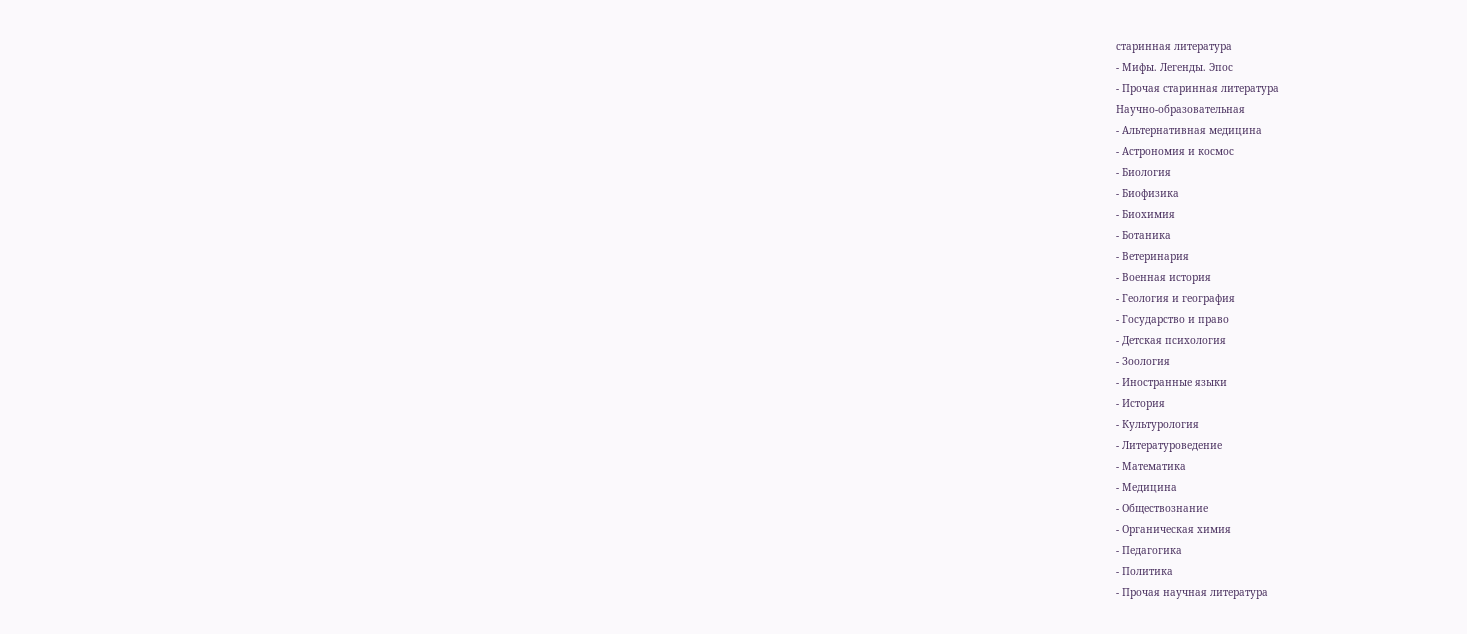старинная литература
- Мифы. Легенды. Эпос
- Прочая старинная литература
Научно-образовательная
- Альтернативная медицина
- Астрономия и космос
- Биология
- Биофизика
- Биохимия
- Ботаника
- Ветеринария
- Военная история
- Геология и география
- Государство и право
- Детская психология
- Зоология
- Иностранные языки
- История
- Культурология
- Литературоведение
- Математика
- Медицина
- Обществознание
- Органическая химия
- Педагогика
- Политика
- Прочая научная литература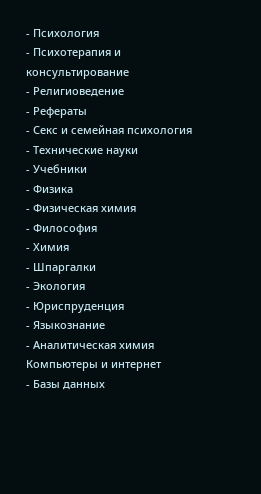- Психология
- Психотерапия и консультирование
- Религиоведение
- Рефераты
- Секс и семейная психология
- Технические науки
- Учебники
- Физика
- Физическая химия
- Философия
- Химия
- Шпаргалки
- Экология
- Юриспруденция
- Языкознание
- Аналитическая химия
Компьютеры и интернет
- Базы данных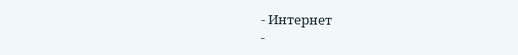- Интернет
-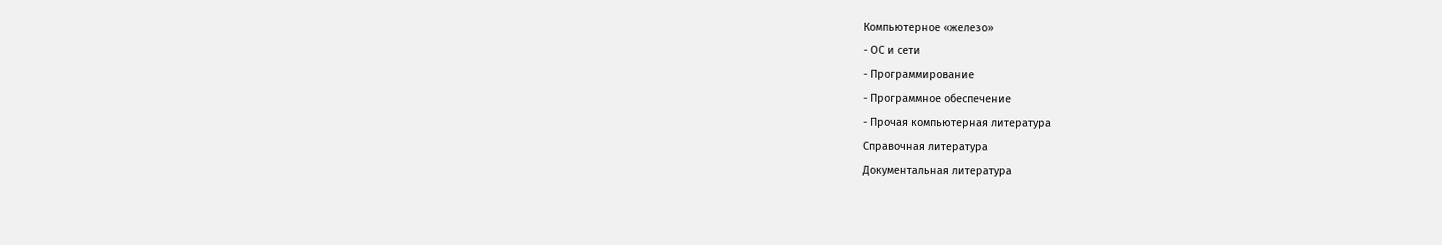Компьютерное «железо»
- ОС и сети
- Программирование
- Программное обеспечение
- Прочая компьютерная литература
Справочная литература
Документальная литература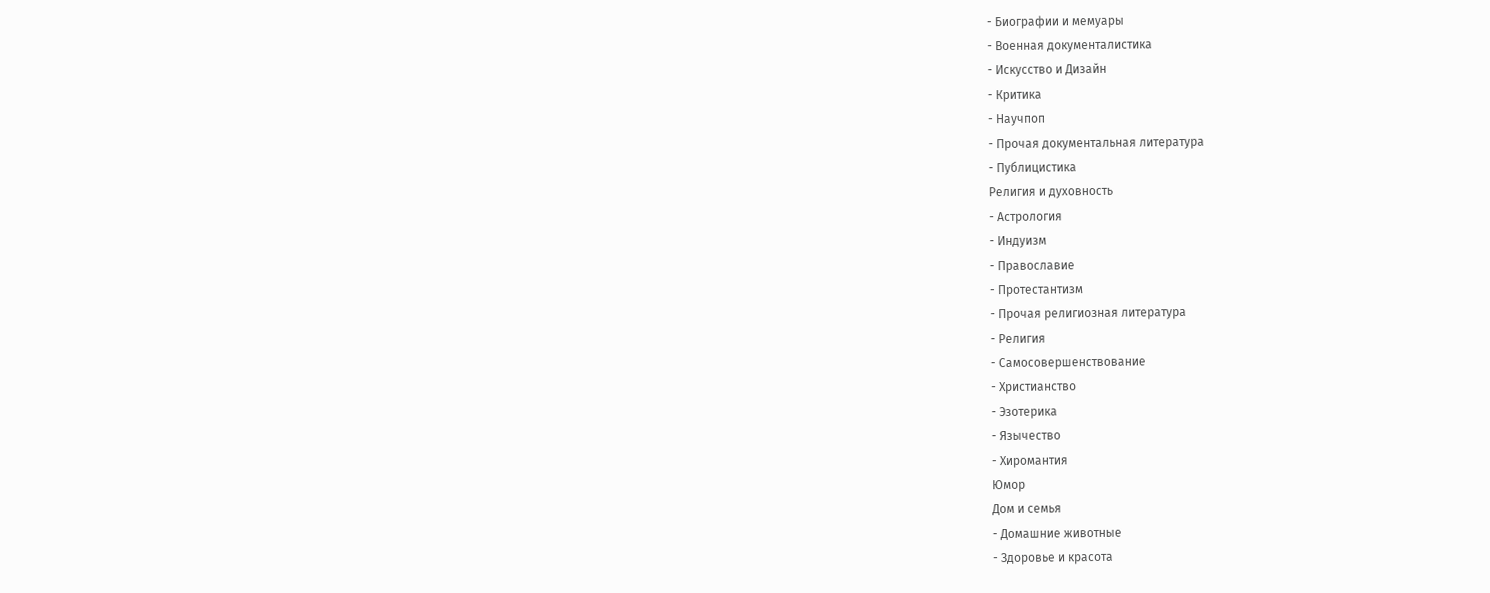- Биографии и мемуары
- Военная документалистика
- Искусство и Дизайн
- Критика
- Научпоп
- Прочая документальная литература
- Публицистика
Религия и духовность
- Астрология
- Индуизм
- Православие
- Протестантизм
- Прочая религиозная литература
- Религия
- Самосовершенствование
- Христианство
- Эзотерика
- Язычество
- Хиромантия
Юмор
Дом и семья
- Домашние животные
- Здоровье и красота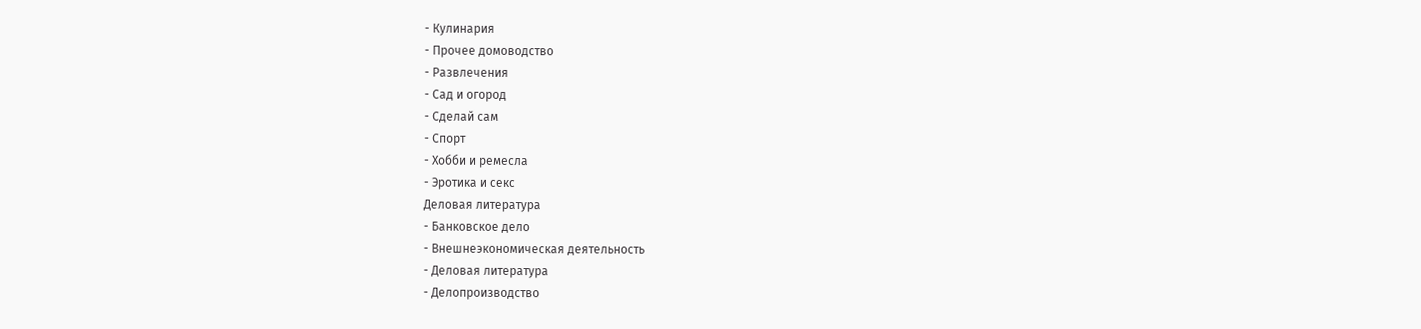- Кулинария
- Прочее домоводство
- Развлечения
- Сад и огород
- Сделай сам
- Спорт
- Хобби и ремесла
- Эротика и секс
Деловая литература
- Банковское дело
- Внешнеэкономическая деятельность
- Деловая литература
- Делопроизводство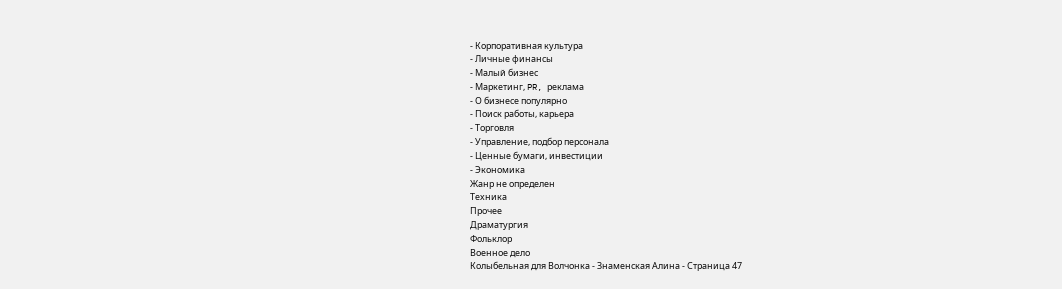- Корпоративная культура
- Личные финансы
- Малый бизнес
- Маркетинг, PR, реклама
- О бизнесе популярно
- Поиск работы, карьера
- Торговля
- Управление, подбор персонала
- Ценные бумаги, инвестиции
- Экономика
Жанр не определен
Техника
Прочее
Драматургия
Фольклор
Военное дело
Колыбельная для Волчонка - Знаменская Алина - Страница 47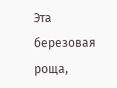Эта березовая роща,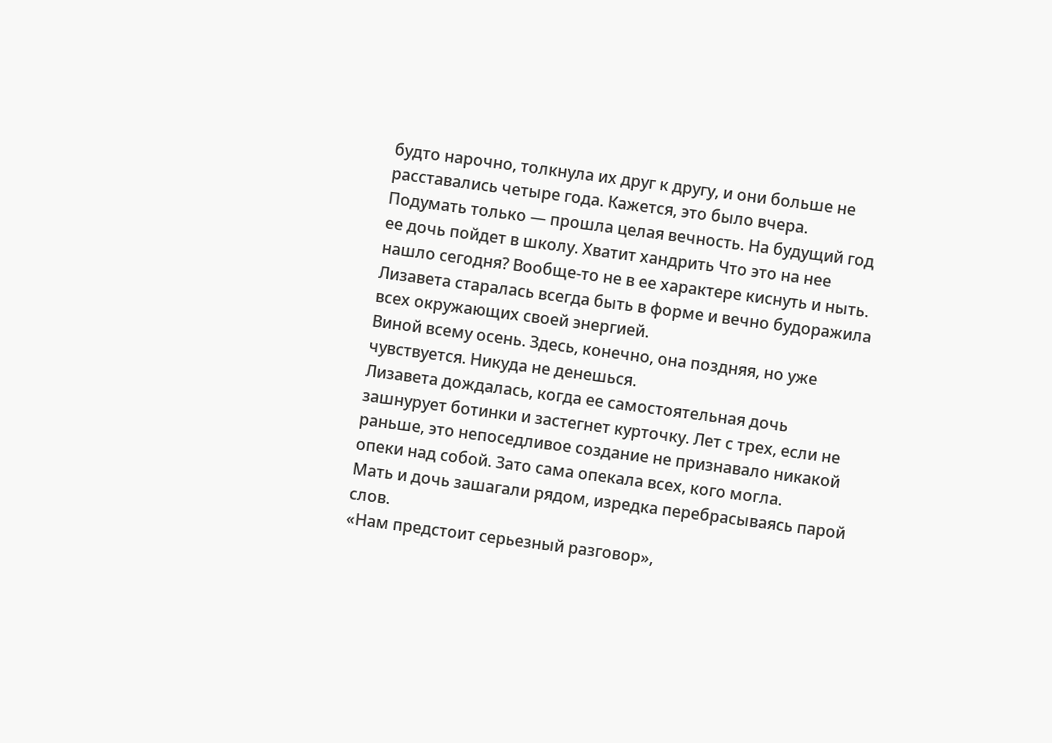будто нарочно, толкнула их друг к другу, и они больше не расставались четыре года. Кажется, это было вчера. Подумать только — прошла целая вечность. На будущий год ее дочь пойдет в школу. Хватит хандрить Что это на нее нашло сегодня? Вообще-то не в ее характере киснуть и ныть. Лизавета старалась всегда быть в форме и вечно будоражила всех окружающих своей энергией.
Виной всему осень. Здесь, конечно, она поздняя, но уже чувствуется. Никуда не денешься.
Лизавета дождалась, когда ее самостоятельная дочь зашнурует ботинки и застегнет курточку. Лет с трех, если не раньше, это непоседливое создание не признавало никакой опеки над собой. Зато сама опекала всех, кого могла.
Мать и дочь зашагали рядом, изредка перебрасываясь парой слов.
«Нам предстоит серьезный разговор»,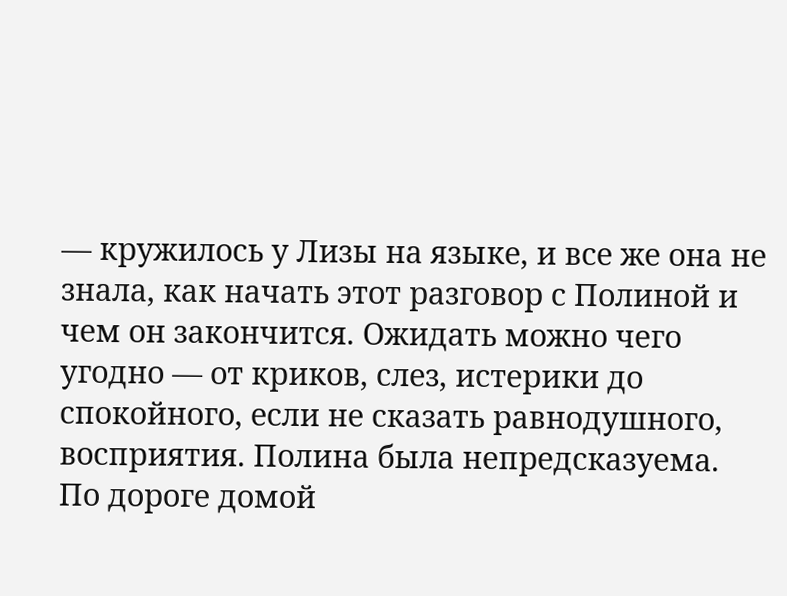— кружилось у Лизы на языке, и все же она не знала, как начать этот разговор с Полиной и чем он закончится. Ожидать можно чего угодно — от криков, слез, истерики до спокойного, если не сказать равнодушного, восприятия. Полина была непредсказуема.
По дороге домой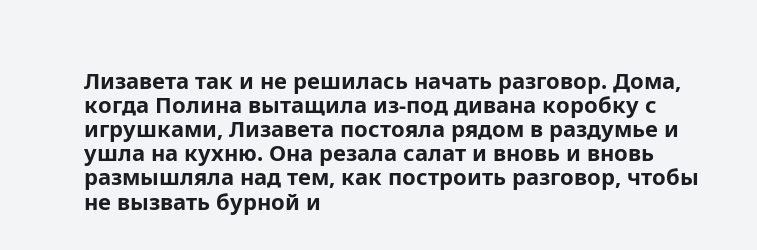Лизавета так и не решилась начать разговор. Дома, когда Полина вытащила из-под дивана коробку с игрушками, Лизавета постояла рядом в раздумье и ушла на кухню. Она резала салат и вновь и вновь размышляла над тем, как построить разговор, чтобы не вызвать бурной и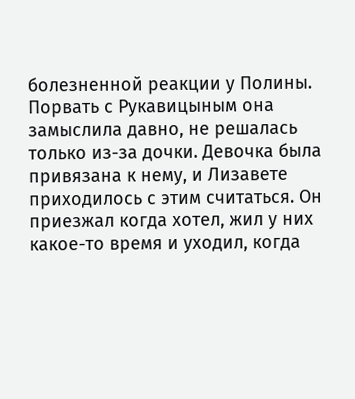болезненной реакции у Полины.
Порвать с Рукавицыным она замыслила давно, не решалась только из-за дочки. Девочка была привязана к нему, и Лизавете приходилось с этим считаться. Он приезжал когда хотел, жил у них какое-то время и уходил, когда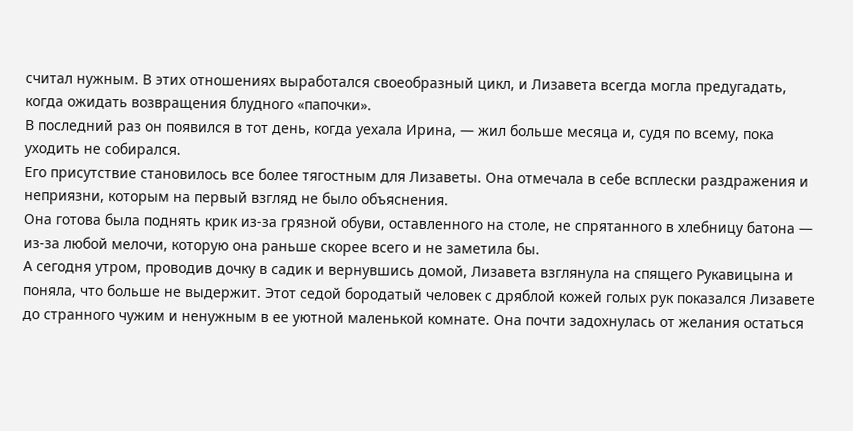считал нужным. В этих отношениях выработался своеобразный цикл, и Лизавета всегда могла предугадать, когда ожидать возвращения блудного «папочки».
В последний раз он появился в тот день, когда уехала Ирина, — жил больше месяца и, судя по всему, пока уходить не собирался.
Его присутствие становилось все более тягостным для Лизаветы. Она отмечала в себе всплески раздражения и неприязни, которым на первый взгляд не было объяснения.
Она готова была поднять крик из-за грязной обуви, оставленного на столе, не спрятанного в хлебницу батона — из-за любой мелочи, которую она раньше скорее всего и не заметила бы.
А сегодня утром, проводив дочку в садик и вернувшись домой, Лизавета взглянула на спящего Рукавицына и поняла, что больше не выдержит. Этот седой бородатый человек с дряблой кожей голых рук показался Лизавете до странного чужим и ненужным в ее уютной маленькой комнате. Она почти задохнулась от желания остаться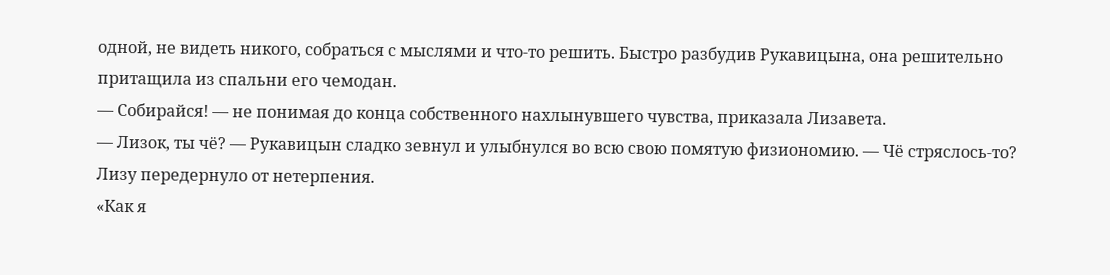одной, не видеть никого, собраться с мыслями и что-то решить. Быстро разбудив Рукавицына, она решительно притащила из спальни его чемодан.
— Собирайся! — не понимая до конца собственного нахлынувшего чувства, приказала Лизавета.
— Лизок, ты чё? — Рукавицын сладко зевнул и улыбнулся во всю свою помятую физиономию. — Чё стряслось-то?
Лизу передернуло от нетерпения.
«Как я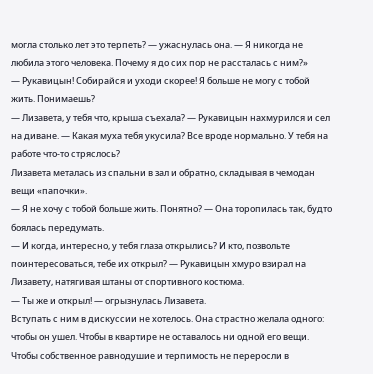могла столько лет это терпеть? — ужаснулась она. — Я никогда не любила этого человека. Почему я до сих пор не рассталась с ним?»
— Рукавицын! Собирайся и уходи скорее! Я больше не могу с тобой жить. Понимаешь?
— Лизавета, у тебя что, крыша съехала? — Рукавицын нахмурился и сел на диване. — Какая муха тебя укусила? Все вроде нормально. У тебя на работе что-то стряслось?
Лизавета металась из спальни в зал и обратно, складывая в чемодан вещи «папочки».
— Я не хочу с тобой больше жить. Понятно? — Она торопилась так, будто боялась передумать.
— И когда, интересно, у тебя глаза открылись? И кто, позвольте поинтересоваться, тебе их открыл? — Рукавицын хмуро взирал на Лизавету, натягивая штаны от спортивного костюма.
— Ты же и открыл! — огрызнулась Лизавета.
Вступать с ним в дискуссии не хотелось. Она страстно желала одного: чтобы он ушел. Чтобы в квартире не оставалось ни одной его вещи. Чтобы собственное равнодушие и терпимость не переросли в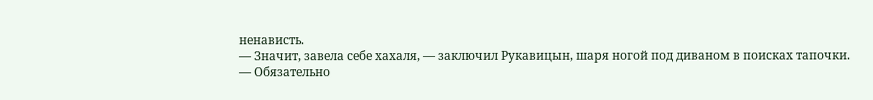ненависть.
— Значит, завела себе хахаля, — заключил Рукавицын, шаря ногой под диваном в поисках тапочки.
— Обязательно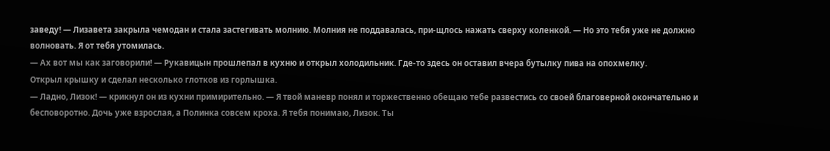заведу! — Лизавета закрыла чемодан и стала застегивать молнию. Молния не поддавалась, при-щлось нажать сверху коленкой. — Но это тебя уже не должно волновать. Я от тебя утомилась.
— Ах вот мы как заговорили! — Рукавицын прошлепал в кухню и открыл холодильник. Где-то здесь он оставил вчера бутылку пива на опохмелку.
Открыл крышку и сделал несколько глотков из горлышка.
— Ладно, Лизок! — крикнул он из кухни примирительно. — Я твой маневр понял и торжественно обещаю тебе развестись со своей благоверной окончательно и бесповоротно. Дочь уже взрослая, а Полинка совсем кроха. Я тебя понимаю, Лизок. Ты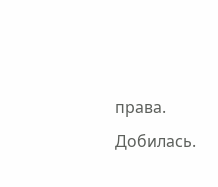права. Добилась.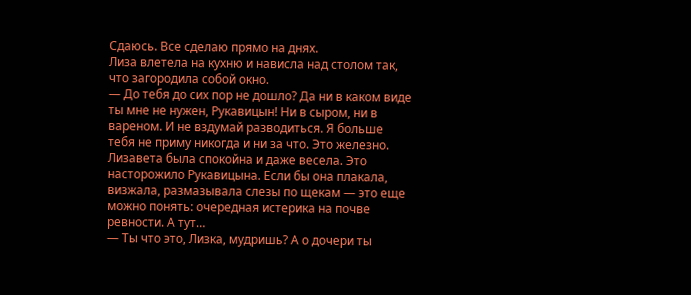Сдаюсь. Все сделаю прямо на днях.
Лиза влетела на кухню и нависла над столом так, что загородила собой окно.
— До тебя до сих пор не дошло? Да ни в каком виде ты мне не нужен, Рукавицын! Ни в сыром, ни в вареном. И не вздумай разводиться. Я больше тебя не приму никогда и ни за что. Это железно.
Лизавета была спокойна и даже весела. Это насторожило Рукавицына. Если бы она плакала, визжала, размазывала слезы по щекам — это еще можно понять: очередная истерика на почве ревности. А тут…
— Ты что это, Лизка, мудришь? А о дочери ты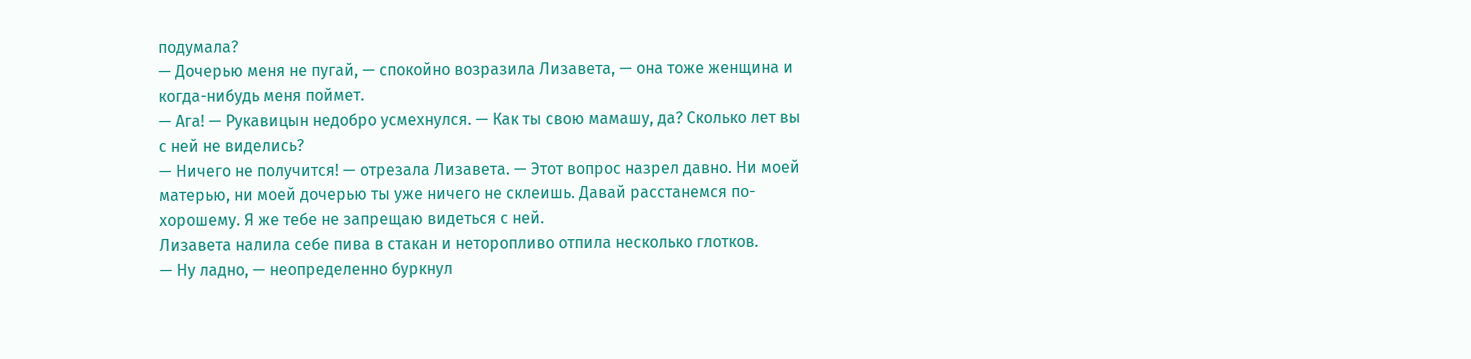подумала?
— Дочерью меня не пугай, — спокойно возразила Лизавета, — она тоже женщина и когда-нибудь меня поймет.
— Ага! — Рукавицын недобро усмехнулся. — Как ты свою мамашу, да? Сколько лет вы с ней не виделись?
— Ничего не получится! — отрезала Лизавета. — Этот вопрос назрел давно. Ни моей матерью, ни моей дочерью ты уже ничего не склеишь. Давай расстанемся по-хорошему. Я же тебе не запрещаю видеться с ней.
Лизавета налила себе пива в стакан и неторопливо отпила несколько глотков.
— Ну ладно, — неопределенно буркнул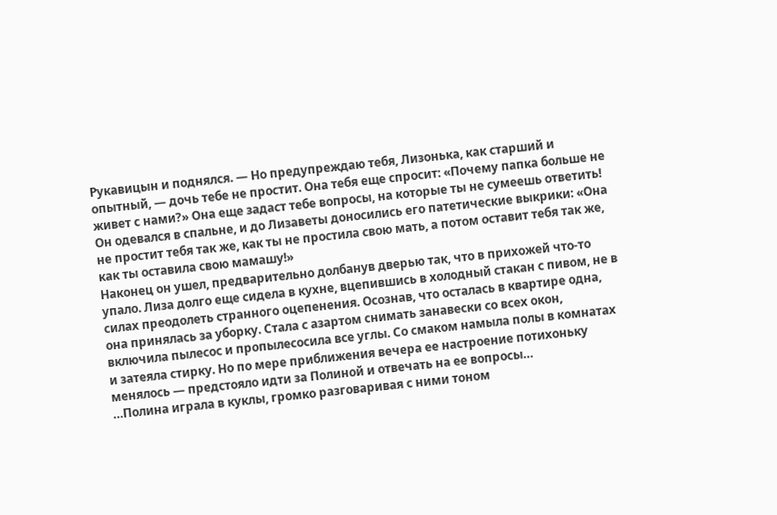Рукавицын и поднялся. — Но предупреждаю тебя, Лизонька, как старший и опытный, — дочь тебе не простит. Она тебя еще спросит: «Почему папка больше не живет с нами?» Она еще задаст тебе вопросы, на которые ты не сумеешь ответить!
Он одевался в спальне, и до Лизаветы доносились его патетические выкрики: «Она не простит тебя так же, как ты не простила свою мать, а потом оставит тебя так же, как ты оставила свою мамашу!»
Наконец он ушел, предварительно долбанув дверью так, что в прихожей что-то упало. Лиза долго еще сидела в кухне, вцепившись в холодный стакан с пивом, не в силах преодолеть странного оцепенения. Осознав, что осталась в квартире одна, она принялась за уборку. Стала с азартом снимать занавески со всех окон, включила пылесос и пропылесосила все углы. Со смаком намыла полы в комнатах и затеяла стирку. Но по мере приближения вечера ее настроение потихоньку менялось — предстояло идти за Полиной и отвечать на ее вопросы…
…Полина играла в куклы, громко разговаривая с ними тоном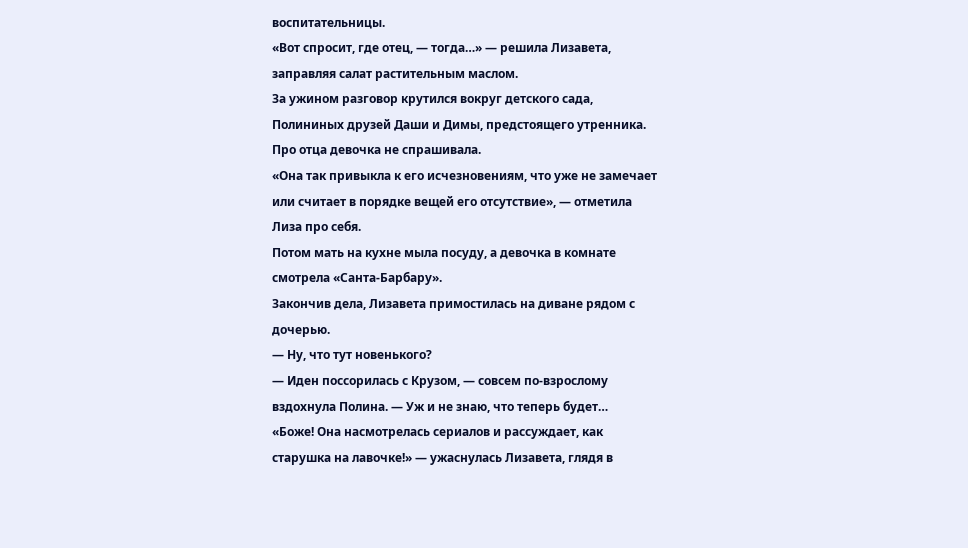воспитательницы.
«Вот спросит, где отец, — тогда…» — решила Лизавета, заправляя салат растительным маслом.
За ужином разговор крутился вокруг детского сада, Полининых друзей Даши и Димы, предстоящего утренника. Про отца девочка не спрашивала.
«Она так привыкла к его исчезновениям, что уже не замечает или считает в порядке вещей его отсутствие», — отметила Лиза про себя.
Потом мать на кухне мыла посуду, а девочка в комнате смотрела «Санта-Барбару».
Закончив дела, Лизавета примостилась на диване рядом с дочерью.
— Ну, что тут новенького?
— Иден поссорилась с Крузом, — совсем по-взрослому вздохнула Полина. — Уж и не знаю, что теперь будет…
«Боже! Она насмотрелась сериалов и рассуждает, как старушка на лавочке!» — ужаснулась Лизавета, глядя в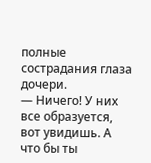полные сострадания глаза дочери.
— Ничего! У них все образуется, вот увидишь. А что бы ты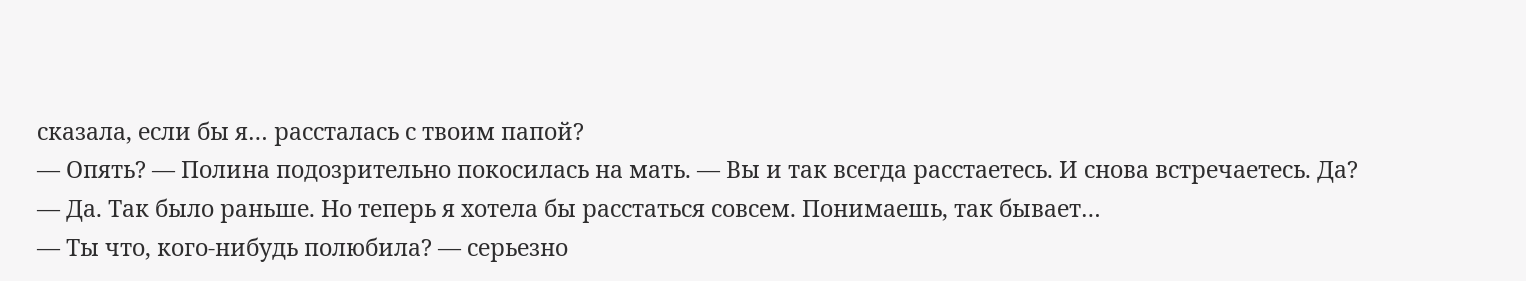сказала, если бы я… рассталась с твоим папой?
— Опять? — Полина подозрительно покосилась на мать. — Вы и так всегда расстаетесь. И снова встречаетесь. Да?
— Да. Так было раньше. Но теперь я хотела бы расстаться совсем. Понимаешь, так бывает…
— Ты что, кого-нибудь полюбила? — серьезно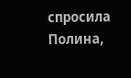спросила Полина,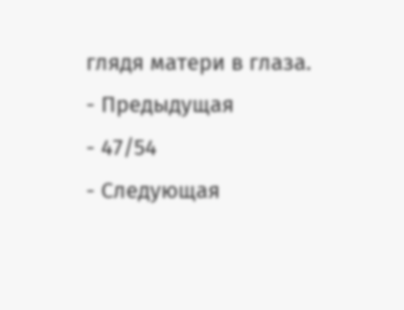глядя матери в глаза.
- Предыдущая
- 47/54
- Следующая